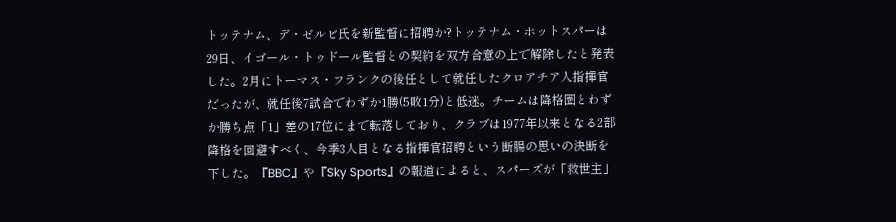トッテナム、デ・ゼルビ氏を新監督に招聘か?トッテナム・ホットスパーは29日、イゴール・トゥドール監督との契約を双方合意の上で解除したと発表した。2月にトーマス・フランクの後任として就任したクロアチア人指揮官だったが、就任後7試合でわずか1勝(5敗1分)と低迷。チームは降格圏とわずか勝ち点「1」差の17位にまで転落しており、クラブは1977年以来となる2部降格を回避すべく、今季3人目となる指揮官招聘という断腸の思いの決断を下した。『BBC』や『Sky Sports』の報道によると、スパーズが「救世主」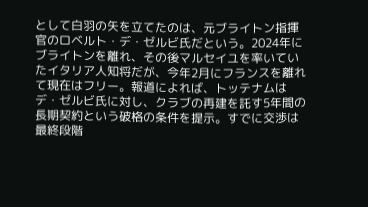として白羽の矢を立てたのは、元ブライトン指揮官のロベルト・デ・ゼルビ氏だという。2024年にブライトンを離れ、その後マルセイユを率いていたイタリア人知将だが、今年2月にフランスを離れて現在はフリー。報道によれば、トッテナムはデ・ゼルビ氏に対し、クラブの再建を託す5年間の長期契約という破格の条件を提示。すでに交渉は最終段階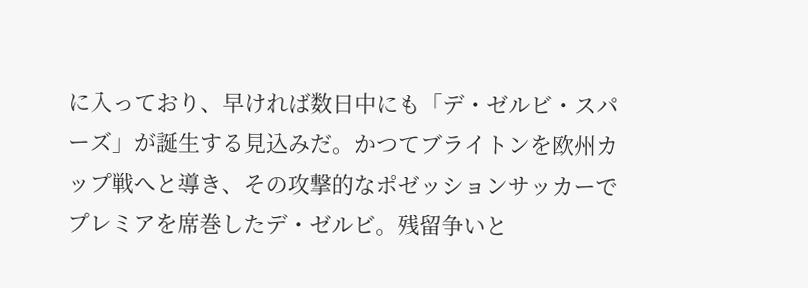に入っており、早ければ数日中にも「デ・ゼルビ・スパーズ」が誕生する見込みだ。かつてブライトンを欧州カップ戦へと導き、その攻撃的なポゼッションサッカーでプレミアを席巻したデ・ゼルビ。残留争いと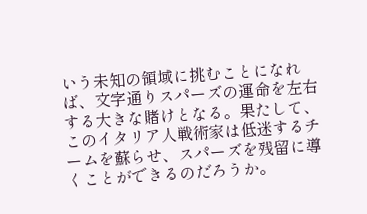いう未知の領域に挑むことになれば、文字通りスパーズの運命を左右する大きな賭けとなる。果たして、このイタリア人戦術家は低迷するチームを蘇らせ、スパーズを残留に導くことができるのだろうか。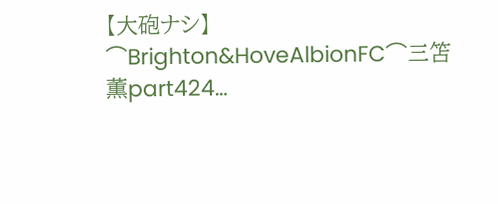【大砲ナシ】⌒Brighton&HoveAlbionFC⌒三笘薫part424…